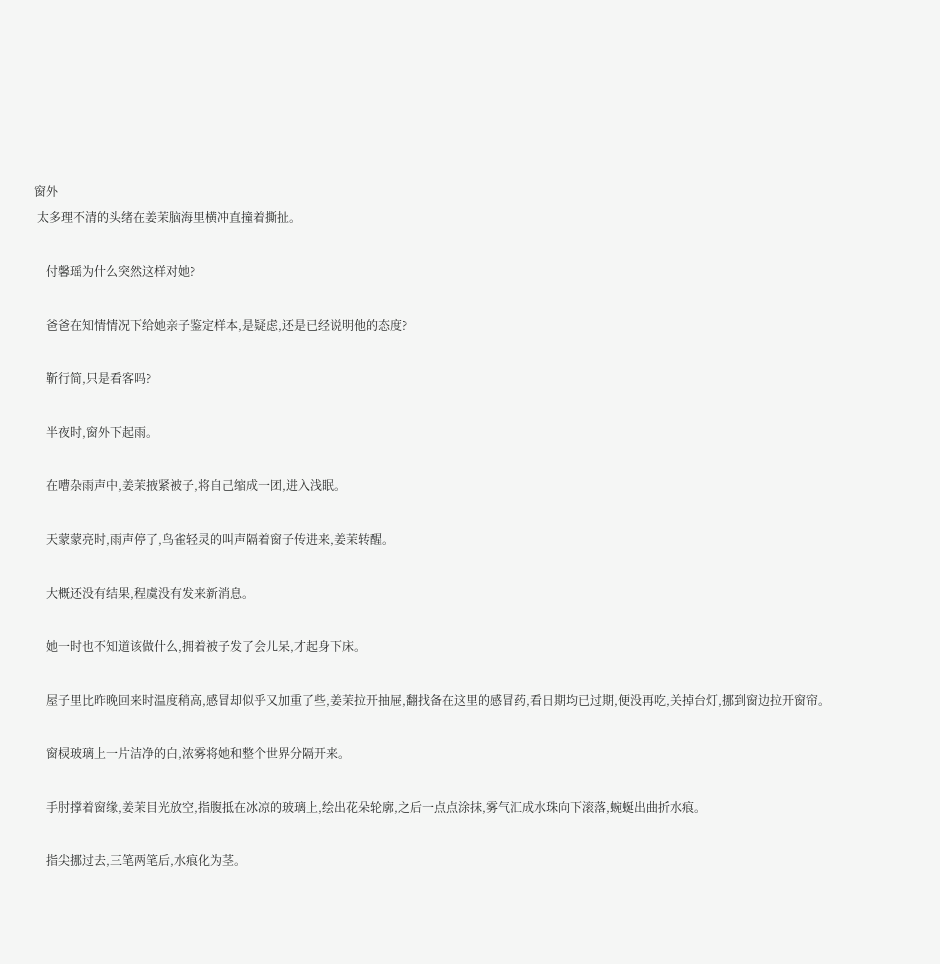窗外
 太多理不清的头绪在姜茉脑海里横冲直撞着撕扯。

    付馨瑶为什么突然这样对她?

    爸爸在知情情况下给她亲子鉴定样本,是疑虑,还是已经说明他的态度?

    靳行简,只是看客吗?

    半夜时,窗外下起雨。

    在嘈杂雨声中,姜茉掖紧被子,将自己缩成一团,进入浅眠。

    天蒙蒙亮时,雨声停了,鸟雀轻灵的叫声隔着窗子传进来,姜茉转醒。

    大概还没有结果,程虞没有发来新消息。

    她一时也不知道该做什么,拥着被子发了会儿呆,才起身下床。

    屋子里比昨晚回来时温度稍高,感冒却似乎又加重了些,姜茉拉开抽屉,翻找备在这里的感冒药,看日期均已过期,便没再吃,关掉台灯,挪到窗边拉开窗帘。

    窗棂玻璃上一片洁净的白,浓雾将她和整个世界分隔开来。

    手肘撑着窗缘,姜茉目光放空,指腹抵在冰凉的玻璃上,绘出花朵轮廓,之后一点点涂抹,雾气汇成水珠向下滚落,蜿蜒出曲折水痕。

    指尖挪过去,三笔两笔后,水痕化为茎。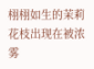栩栩如生的茉莉花枝出现在被浓雾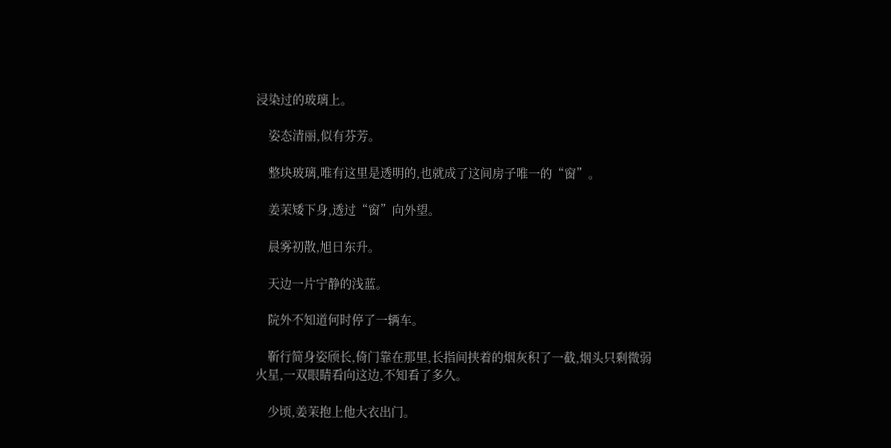浸染过的玻璃上。

    姿态清丽,似有芬芳。

    整块玻璃,唯有这里是透明的,也就成了这间房子唯一的“窗”。

    姜茉矮下身,透过“窗”向外望。

    晨雾初散,旭日东升。

    天边一片宁静的浅蓝。

    院外不知道何时停了一辆车。

    靳行简身姿颀长,倚门靠在那里,长指间挟着的烟灰积了一截,烟头只剩微弱火星,一双眼睛看向这边,不知看了多久。

    少顷,姜茉抱上他大衣出门。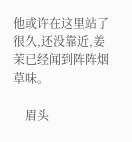他或许在这里站了很久,还没靠近,姜茉已经闻到阵阵烟草味。

    眉头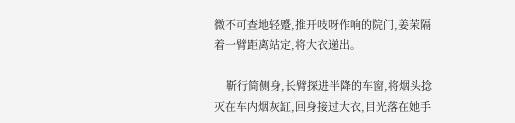微不可查地轻蹙,推开吱呀作响的院门,姜茉隔着一臂距离站定,将大衣递出。

    靳行简侧身,长臂探进半降的车窗,将烟头捻灭在车内烟灰缸,回身接过大衣,目光落在她手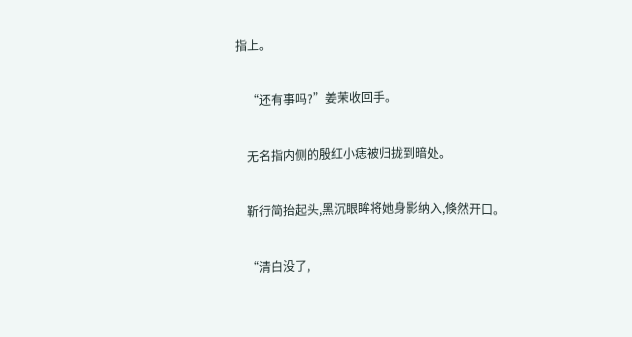指上。

    “还有事吗?”姜茉收回手。

    无名指内侧的殷红小痣被归拢到暗处。

    靳行简抬起头,黑沉眼眸将她身影纳入,倏然开口。

    “清白没了,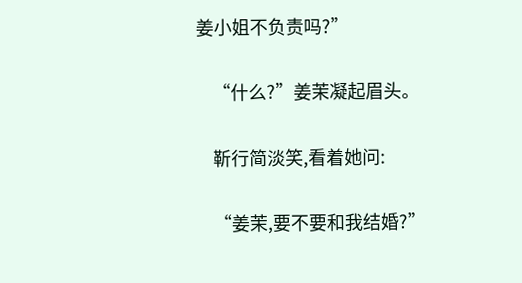姜小姐不负责吗?”

    “什么?”姜茉凝起眉头。

    靳行简淡笑,看着她问:

    “姜茉,要不要和我结婚?”